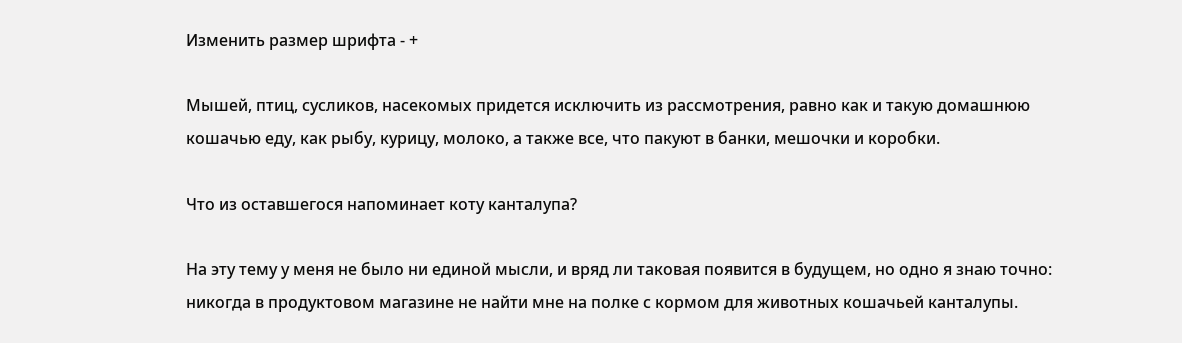Изменить размер шрифта - +

Мышей, птиц, сусликов, насекомых придется исключить из рассмотрения, равно как и такую домашнюю кошачью еду, как рыбу, курицу, молоко, а также все, что пакуют в банки, мешочки и коробки.

Что из оставшегося напоминает коту канталупа?

На эту тему у меня не было ни единой мысли, и вряд ли таковая появится в будущем, но одно я знаю точно: никогда в продуктовом магазине не найти мне на полке с кормом для животных кошачьей канталупы.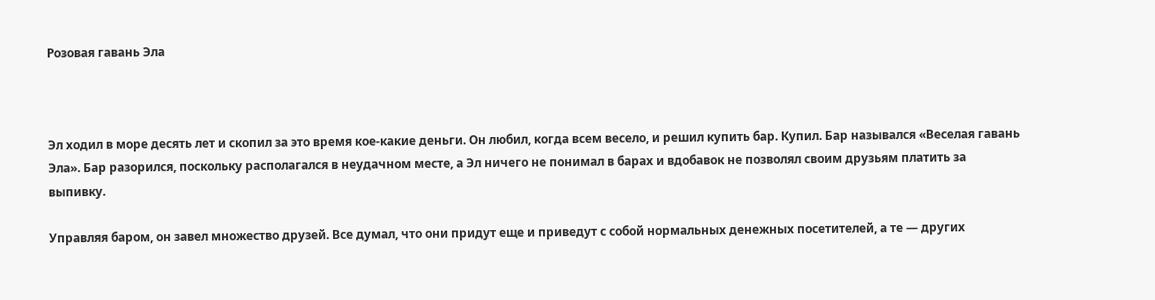Розовая гавань Эла



Эл ходил в море десять лет и скопил за это время кое-какие деньги. Он любил, когда всем весело, и решил купить бар. Купил. Бар назывался «Веселая гавань Эла». Бар разорился, поскольку располагался в неудачном месте, а Эл ничего не понимал в барах и вдобавок не позволял своим друзьям платить за выпивку.

Управляя баром, он завел множество друзей. Все думал, что они придут еще и приведут с собой нормальных денежных посетителей, а те — других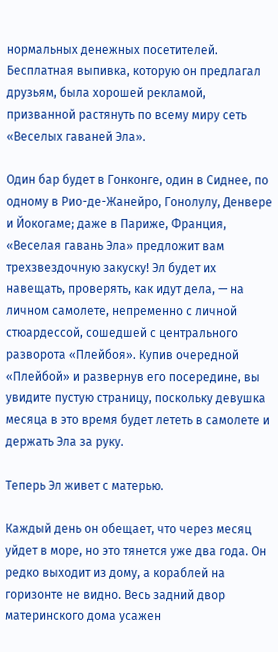нормальных денежных посетителей. Бесплатная выпивка, которую он предлагал друзьям, была хорошей рекламой, призванной растянуть по всему миру сеть «Веселых гаваней Эла».

Один бар будет в Гонконге, один в Сиднее, по одному в Рио-де-Жанейро, Гонолулу, Денвере и Йокогаме; даже в Париже, Франция, «Веселая гавань Эла» предложит вам трехзвездочную закуску! Эл будет их навещать, проверять, как идут дела, — на личном самолете, непременно с личной стюардессой, сошедшей с центрального разворота «Плейбоя». Купив очередной «Плейбой» и развернув его посередине, вы увидите пустую страницу, поскольку девушка месяца в это время будет лететь в самолете и держать Эла за руку.

Теперь Эл живет с матерью.

Каждый день он обещает, что через месяц уйдет в море, но это тянется уже два года. Он редко выходит из дому, а кораблей на горизонте не видно. Весь задний двор материнского дома усажен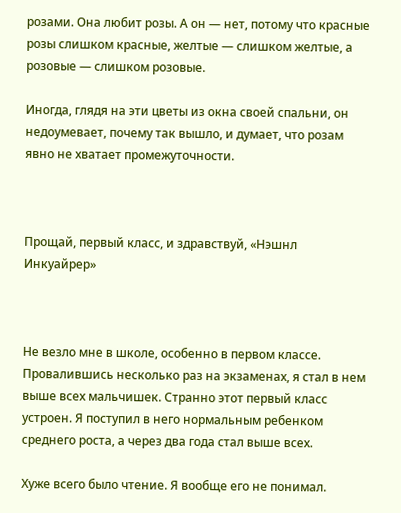розами. Она любит розы. А он — нет, потому что красные розы слишком красные, желтые — слишком желтые, а розовые — слишком розовые.

Иногда, глядя на эти цветы из окна своей спальни, он недоумевает, почему так вышло, и думает, что розам явно не хватает промежуточности.



Прощай, первый класс, и здравствуй, «Нэшнл Инкуайрер»



Не везло мне в школе, особенно в первом классе. Провалившись несколько раз на экзаменах, я стал в нем выше всех мальчишек. Странно этот первый класс устроен. Я поступил в него нормальным ребенком среднего роста, а через два года стал выше всех.

Хуже всего было чтение. Я вообще его не понимал.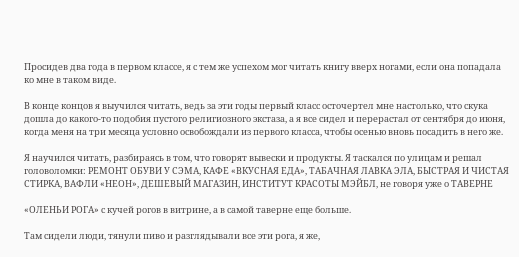Просидев два года в первом классе, я с тем же успехом мог читать книгу вверх ногами, если она попадала ко мне в таком виде.

В конце концов я выучился читать, ведь за эти годы первый класс осточертел мне настолько, что скука дошла до какого-то подобия пустого религиозного экстаза, а я все сидел и перерастал от сентября до июня, когда меня на три месяца условно освобождали из первого класса, чтобы осенью вновь посадить в него же.

Я научился читать, разбираясь в том, что говорят вывески и продукты. Я таскался по улицам и решал головоломки: РЕМОНТ ОБУВИ У СЭМА, КАФЕ «ВКУСНАЯ ЕДА», ТАБАЧНАЯ ЛАВКА ЭЛА, БЫСТРАЯ И ЧИСТАЯ СТИРКА, ВАФЛИ «НЕОН», ДЕШЕВЫЙ МАГАЗИН, ИНСТИТУТ КРАСОТЫ МЭЙБЛ, не говоря уже о ТАВЕРНЕ

«ОЛЕНЬИ РОГА» с кучей рогов в витрине, а в самой таверне еще больше.

Там сидели люди, тянули пиво и разглядывали все эти рога, я же,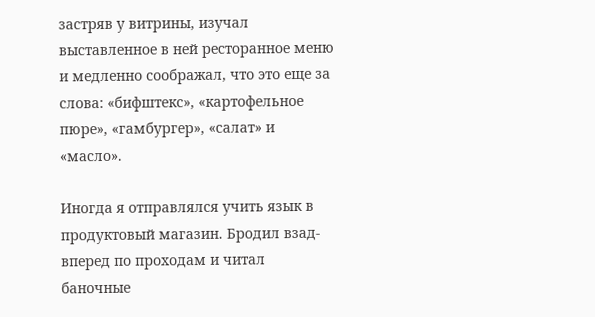застряв у витрины, изучал выставленное в ней ресторанное меню и медленно соображал, что это еще за слова: «бифштекс», «картофельное пюре», «гамбургер», «салат» и «масло».

Иногда я отправлялся учить язык в продуктовый магазин. Бродил взад-вперед по проходам и читал баночные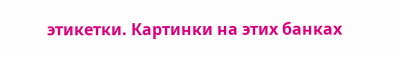этикетки. Картинки на этих банках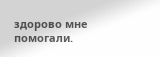здорово мне помогали.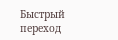Быстрый переход